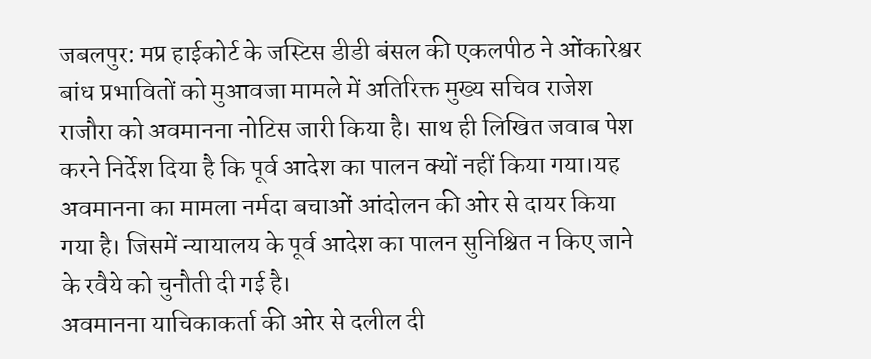जबलपुर: मप्र हाईकोर्ट के जस्टिस डीडी बंसल की एकलपीठ ने ओंकारेश्वर बांध प्रभावितों को मुआवजा मामले में अतिरिक्त मुख्य सचिव राजेश राजौरा को अवमानना नोटिस जारी किया है। साथ ही लिखित जवाब पेश करने निर्देश दिया है कि पूर्व आदेश का पालन क्यों नहीं किया गया।यह अवमानना का मामला नर्मदा बचाओं आंदोलन की ओर से दायर किया गया है। जिसमें न्यायालय के पूर्व आदेश का पालन सुनिश्चित न किए जाने के रवैये को चुनौती दी गई है।
अवमानना याचिकाकर्ता की ओर से दलील दी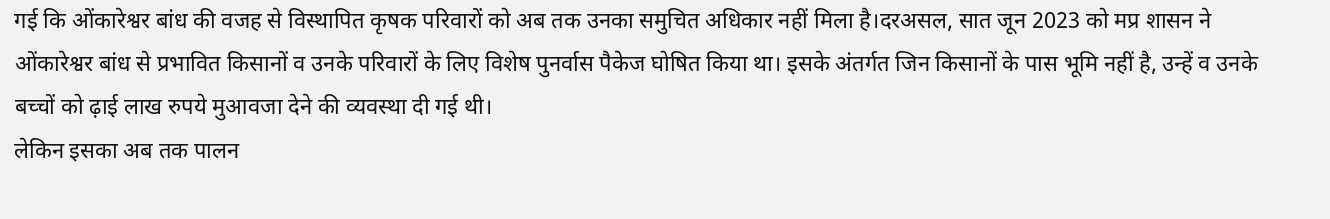गई कि ओंकारेश्वर बांध की वजह से विस्थापित कृषक परिवारों को अब तक उनका समुचित अधिकार नहीं मिला है।दरअसल, सात जून 2023 को मप्र शासन ने ओंकारेश्वर बांध से प्रभावित किसानों व उनके परिवारों के लिए विशेष पुनर्वास पैकेज घोषित किया था। इसके अंतर्गत जिन किसानों के पास भूमि नहीं है, उन्हें व उनके बच्चों को ढ़ाई लाख रुपये मुआवजा देने की व्यवस्था दी गई थी।
लेकिन इसका अब तक पालन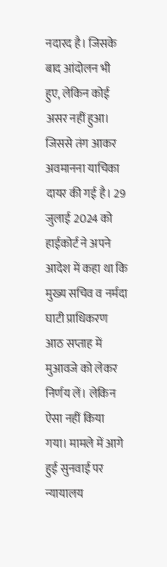नदारद है। जिसके बाद आंदोलन भी हुए, लेकिन कोई असर नहीं हुआ। जिससे तंग आकर अवमानना याचिका दायर की गई है। 29 जुलाई 2024 को हाईकोर्ट ने अपने आदेश में कहा था कि मुख्य सचिव व नर्मदा घाटी प्राधिकरण आठ सप्ताह में मुआवजे को लेकर निर्णय लें। लेकिन ऐसा नहीं किया गया। मामले में आगे हुई सुनवाई पर न्यायालय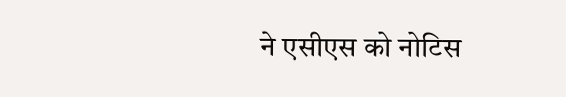ने एसीएस को नोटिस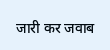जारी कर जवाब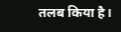तलब किया है।